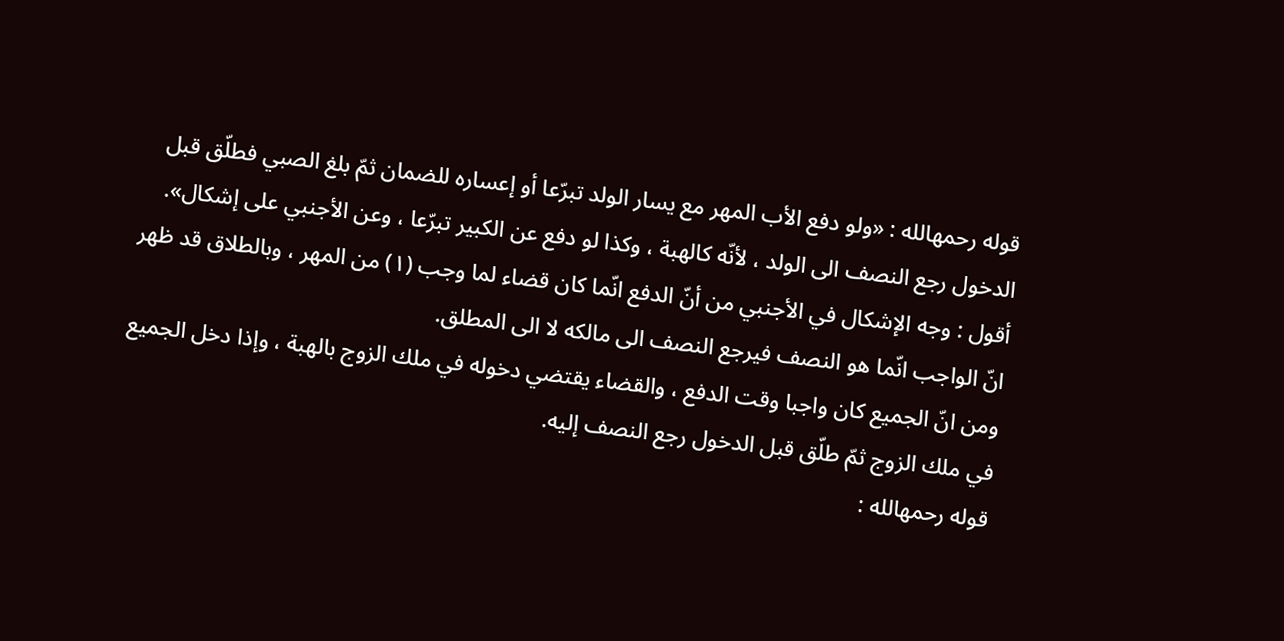قوله رحمهالله : «ولو دفع الأب المهر مع يسار الولد تبرّعا أو إعساره للضمان ثمّ بلغ الصبي فطلّق قبل الدخول رجع النصف الى الولد ، لأنّه كالهبة ، وكذا لو دفع عن الكبير تبرّعا ، وعن الأجنبي على إشكال».
أقول : وجه الإشكال في الأجنبي من أنّ الدفع انّما كان قضاء لما وجب (١) من المهر ، وبالطلاق قد ظهر انّ الواجب انّما هو النصف فيرجع النصف الى مالكه لا الى المطلق.
ومن انّ الجميع كان واجبا وقت الدفع ، والقضاء يقتضي دخوله في ملك الزوج بالهبة ، وإذا دخل الجميع في ملك الزوج ثمّ طلّق قبل الدخول رجع النصف إليه.
قوله رحمهالله :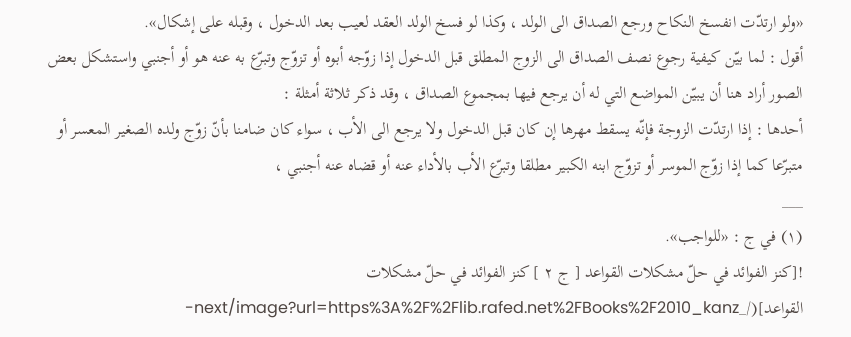«ولو ارتدّت انفسخ النكاح ورجع الصداق الى الولد ، وكذا لو فسخ الولد العقد لعيب بعد الدخول ، وقبله على إشكال».
أقول : لما بيّن كيفية رجوع نصف الصداق الى الزوج المطلق قبل الدخول إذا زوّجه أبوه أو تزوّج وتبرّع به عنه هو أو أجنبي واستشكل بعض الصور أراد هنا أن يبيّن المواضع التي له أن يرجع فيها بمجموع الصداق ، وقد ذكر ثلاثة أمثلة :
أحدها : إذا ارتدّت الزوجة فإنّه يسقط مهرها إن كان قبل الدخول ولا يرجع الى الأب ، سواء كان ضامنا بأنّ زوّج ولده الصغير المعسر أو متبرّعا كما إذا زوّج الموسر أو تزوّج ابنه الكبير مطلقا وتبرّع الأب بالأداء عنه أو قضاه عنه أجنبي ،
___
(١) في ج : «للواجب».
![كنز الفوائد في حلّ مشكلات القواعد [ ج ٢ ] كنز الفوائد في حلّ مشكلات القواعد](/_next/image?url=https%3A%2F%2Flib.rafed.net%2FBooks%2F2010_kanz-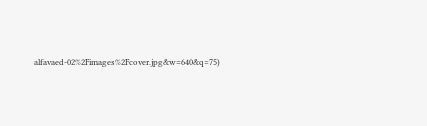alfavaed-02%2Fimages%2Fcover.jpg&w=640&q=75)